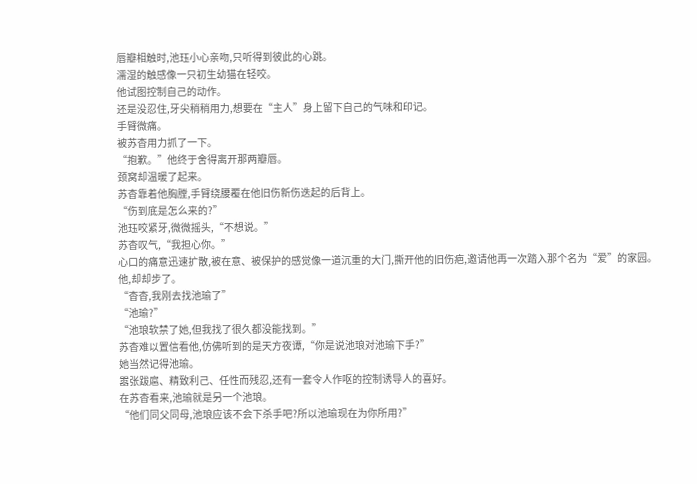唇瓣相触时,池珏小心亲吻,只听得到彼此的心跳。
濡湿的触感像一只初生幼猫在轻咬。
他试图控制自己的动作。
还是没忍住,牙尖稍稍用力,想要在“主人”身上留下自己的气味和印记。
手臂微痛。
被苏杳用力抓了一下。
“抱歉。”他终于舍得离开那两瓣唇。
颈窝却温暖了起来。
苏杳靠着他胸膛,手臂绕腰覆在他旧伤新伤迭起的后背上。
“伤到底是怎么来的?”
池珏咬紧牙,微微摇头,“不想说。”
苏杳叹气,“我担心你。”
心口的痛意迅速扩散,被在意、被保护的感觉像一道沉重的大门,撕开他的旧伤疤,邀请他再一次踏入那个名为“爱”的家园。
他,却却步了。
“杳杳,我刚去找池瑜了”
“池瑜?”
“池琅软禁了她,但我找了很久都没能找到。”
苏杳难以置信看他,仿佛听到的是天方夜谭,“你是说池琅对池瑜下手?”
她当然记得池瑜。
嚣张跋扈、精致利己、任性而残忍,还有一套令人作呕的控制诱导人的喜好。
在苏杳看来,池瑜就是另一个池琅。
“他们同父同母,池琅应该不会下杀手吧?所以池瑜现在为你所用?”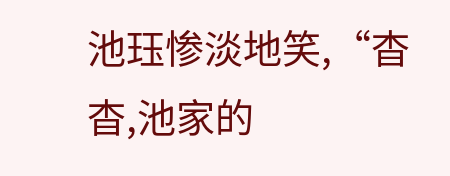池珏惨淡地笑,“杳杳,池家的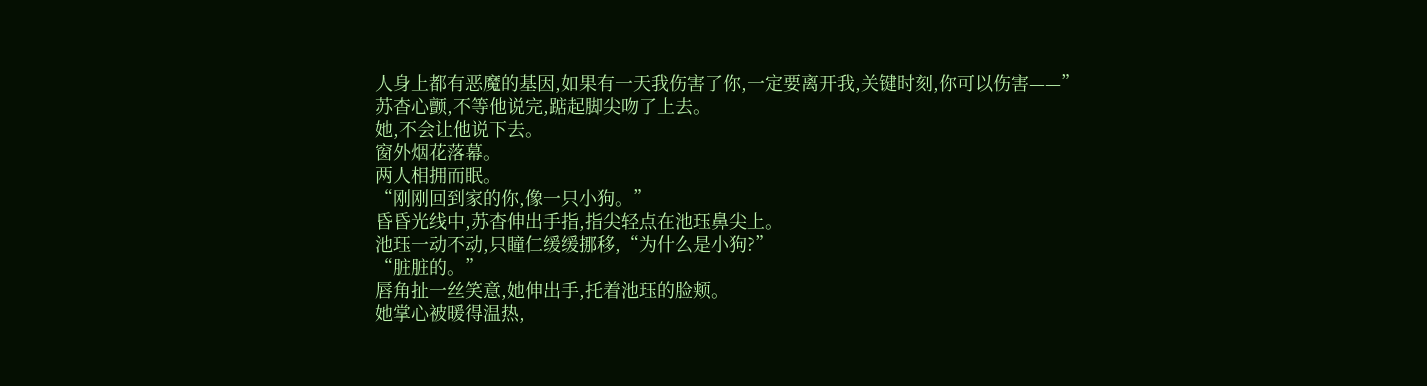人身上都有恶魔的基因,如果有一天我伤害了你,一定要离开我,关键时刻,你可以伤害——”
苏杳心颤,不等他说完,踮起脚尖吻了上去。
她,不会让他说下去。
窗外烟花落幕。
两人相拥而眠。
“刚刚回到家的你,像一只小狗。”
昏昏光线中,苏杳伸出手指,指尖轻点在池珏鼻尖上。
池珏一动不动,只瞳仁缓缓挪移,“为什么是小狗?”
“脏脏的。”
唇角扯一丝笑意,她伸出手,托着池珏的脸颊。
她掌心被暖得温热,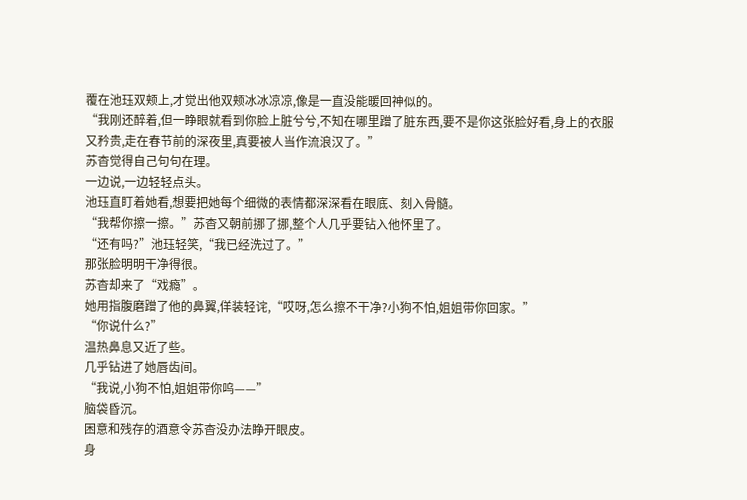覆在池珏双颊上,才觉出他双颊冰冰凉凉,像是一直没能暖回神似的。
“我刚还醉着,但一睁眼就看到你脸上脏兮兮,不知在哪里蹭了脏东西,要不是你这张脸好看,身上的衣服又矜贵,走在春节前的深夜里,真要被人当作流浪汉了。”
苏杳觉得自己句句在理。
一边说,一边轻轻点头。
池珏直盯着她看,想要把她每个细微的表情都深深看在眼底、刻入骨髓。
“我帮你擦一擦。”苏杳又朝前挪了挪,整个人几乎要钻入他怀里了。
“还有吗?”池珏轻笑,“我已经洗过了。”
那张脸明明干净得很。
苏杳却来了“戏瘾”。
她用指腹磨蹭了他的鼻翼,佯装轻诧,“哎呀,怎么擦不干净?小狗不怕,姐姐带你回家。”
“你说什么?”
温热鼻息又近了些。
几乎钻进了她唇齿间。
“我说,小狗不怕,姐姐带你呜——”
脑袋昏沉。
困意和残存的酒意令苏杳没办法睁开眼皮。
身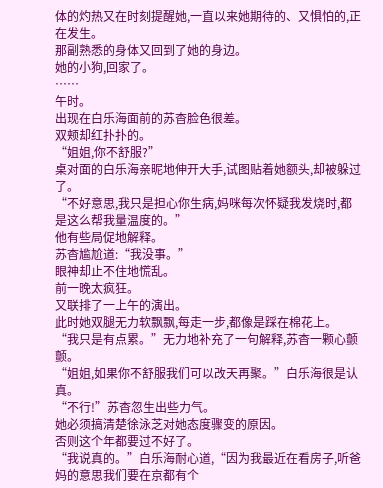体的灼热又在时刻提醒她,一直以来她期待的、又惧怕的,正在发生。
那副熟悉的身体又回到了她的身边。
她的小狗,回家了。
……
午时。
出现在白乐海面前的苏杳脸色很差。
双颊却红扑扑的。
“姐姐,你不舒服?”
桌对面的白乐海亲昵地伸开大手,试图贴着她额头,却被躲过了。
“不好意思,我只是担心你生病,妈咪每次怀疑我发烧时,都是这么帮我量温度的。”
他有些局促地解释。
苏杳尴尬道:“我没事。”
眼神却止不住地慌乱。
前一晚太疯狂。
又联排了一上午的演出。
此时她双腿无力软飘飘,每走一步,都像是踩在棉花上。
“我只是有点累。”无力地补充了一句解释,苏杳一颗心颤颤。
“姐姐,如果你不舒服我们可以改天再聚。”白乐海很是认真。
“不行!”苏杳忽生出些力气。
她必须搞清楚徐泳芝对她态度骤变的原因。
否则这个年都要过不好了。
“我说真的。”白乐海耐心道,“因为我最近在看房子,听爸妈的意思我们要在京都有个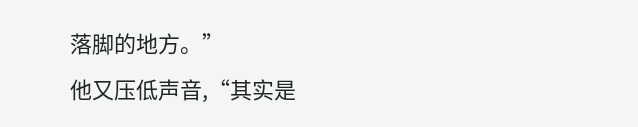落脚的地方。”
他又压低声音,“其实是